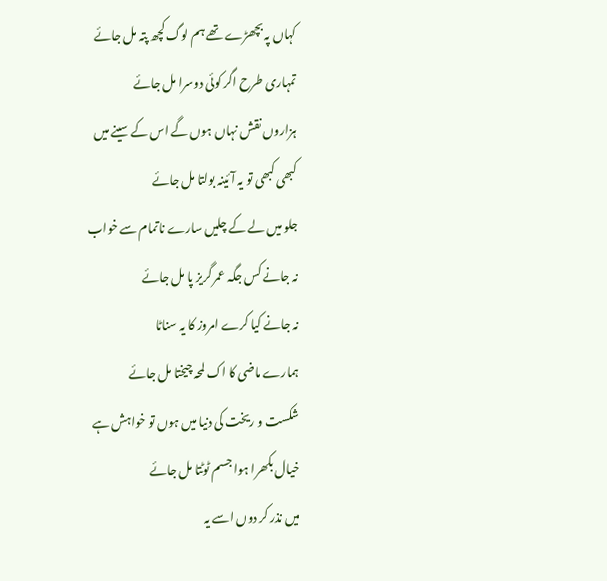کہاں پہ بچھڑے تھے ہم لوگ کچھ پتہ مل جائے
تمہاری طرح اگر کوئی دوسرا مل جائے
ہزاروں نقش نہاں ہوں گے اس کے سینے میں
کبھی کبھی تو یہ آئینہ بولتا مل جائے
جلو میں لے کے چلیں سارے ناتمام سے خواب
نہ جانے کس جگہ عمر گریز پا مل جائے
نہ جانے کیا کرے امروز کا یہ سناٹا
ہمارے ماضی کا اک لمحہ چیختا مل جائے
شکست و ریخت کی دنیا میں ہوں تو خواہش ہے
خیال بکھرا ہوا جسم ٹوٹتا مل جائے
میں نذر کر دوں اسے یہ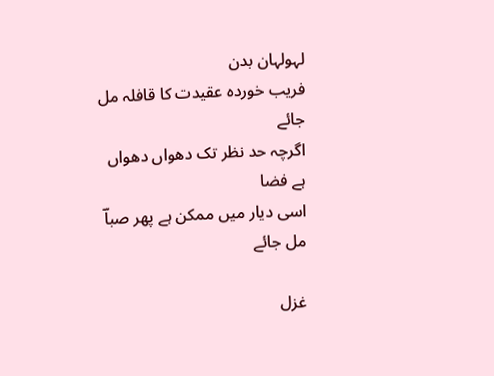لہولہان بدن
فریب خوردہ عقیدت کا قافلہ مل جائے
اگرچہ حد نظر تک دھواں دھواں ہے فضا
اسی دیار میں ممکن ہے پھر صباؔ مل جائے

غزل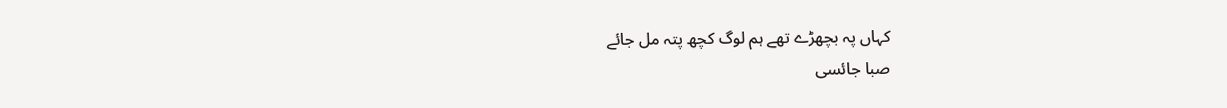کہاں پہ بچھڑے تھے ہم لوگ کچھ پتہ مل جائے
صبا جائسی